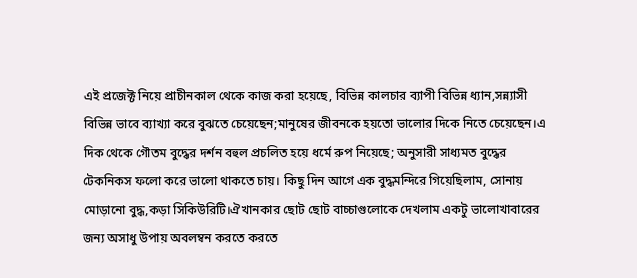এই প্রজেক্ট নিয়ে প্রাচীনকাল থেকে কাজ করা হয়েছে, বিভিন্ন কালচার ব্যাপী বিভিন্ন ধ্যান,সন্ন্যাসী বিভিন্ন ভাবে ব্যাখ্যা করে বুঝতে চেয়েছেন;মানুষের জীবনকে হয়তো ভালোর দিকে নিতে চেয়েছেন।এ দিক থেকে গৌতম বুদ্ধের দর্শন বহুল প্রচলিত হয়ে ধর্মে রুপ নিয়েছে; অনুসারী সাধ্যমত বুদ্ধের টেকনিকস ফলো করে ভালো থাকতে চায়। কিছু দিন আগে এক বুদ্ধমন্দিরে গিয়েছিলাম, সোনায় মোড়ানো বুদ্ধ,কড়া সিকিউরিটি।ঐখানকার ছোট ছোট বাচ্চাগুলোকে দেখলাম একটু ভালোখাবারের জন্য অসাধু উপায় অবলম্বন করতে করতে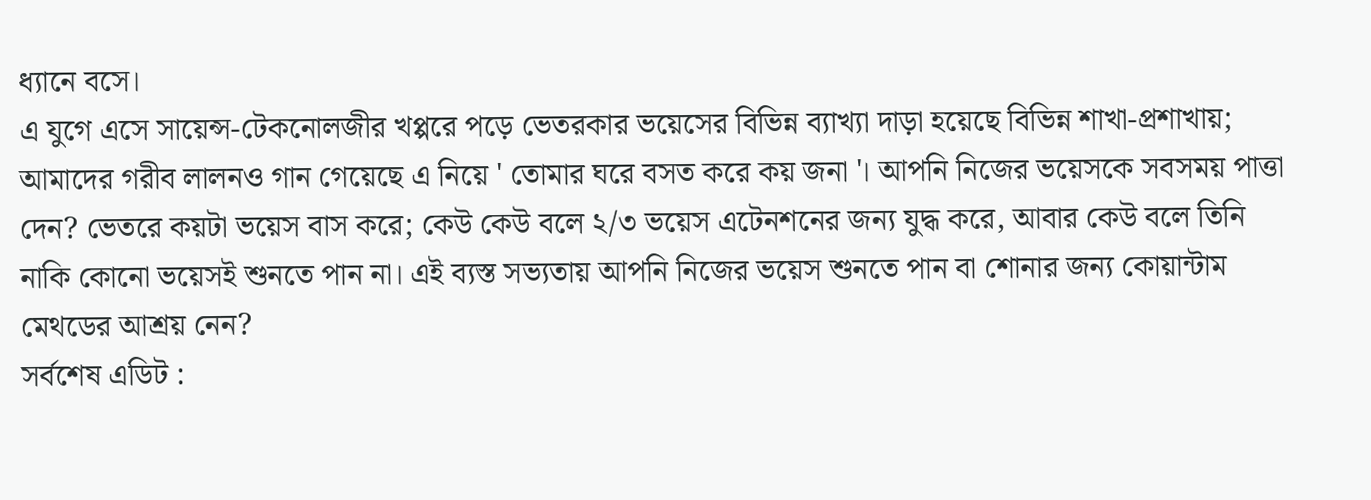ধ্যানে বসে।
এ যুগে এসে সায়েন্স-টেকনোলজীর খপ্পরে পড়ে ভেতরকার ভয়েসের বিভিন্ন ব্যাখ্যা দাড়া হয়েছে বিভিন্ন শাখা-প্রশাখায়; আমাদের গরীব লালনও গান গেয়েছে এ নিয়ে ' তোমার ঘরে বসত করে কয় জনা '। আপনি নিজের ভয়েসকে সবসময় পাত্তা দেন? ভেতরে কয়টা ভয়েস বাস করে; কেউ কেউ বলে ২/৩ ভয়েস এটেনশনের জন্য যুদ্ধ করে, আবার কেউ বলে তিনি নাকি কোনো ভয়েসই শুনতে পান না। এই ব্যস্ত সভ্যতায় আপনি নিজের ভয়েস শুনতে পান বা শোনার জন্য কোয়ান্টাম মেথডের আশ্রয় নেন?
সর্বশেষ এডিট :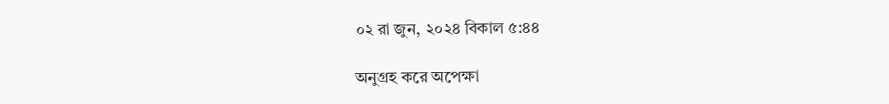০২ রা জুন, ২০২৪ বিকাল ৫:৪৪

অনুগ্রহ করে অপেক্ষা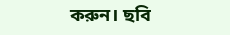করুন। ছবি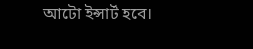আটো ইন্সার্ট হবে।